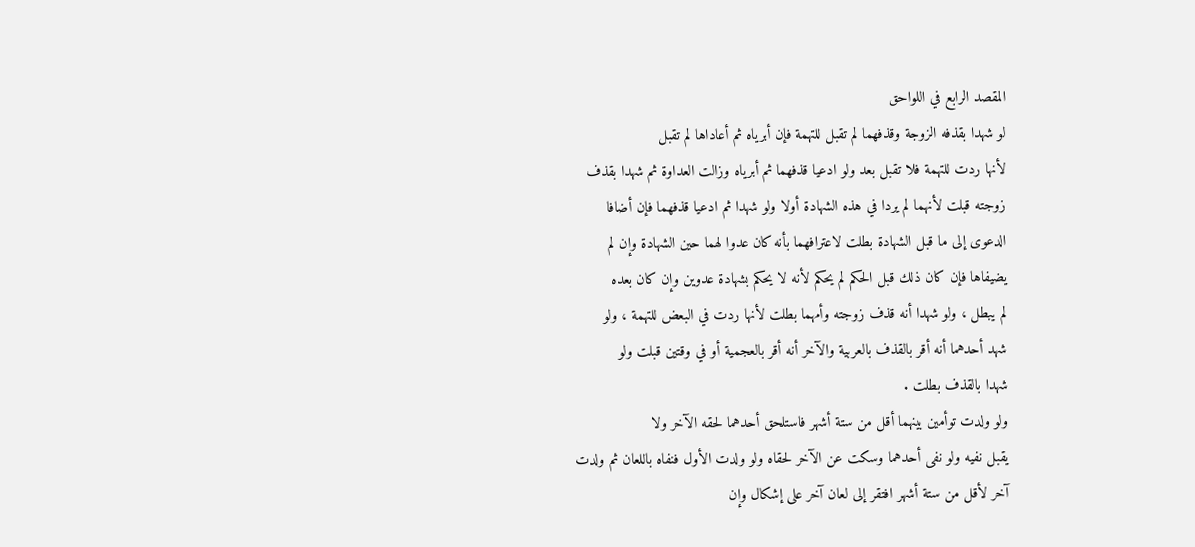المقصد الرابع في اللواحق
لو شهدا بقذفه الزوجة وقذفهما لم تقبل للتهمة فإن أبرياه ثم أعاداها لم تقبل
لأنها ردت للتهمة فلا تقبل بعد ولو ادعيا قذفهما ثم أبرياه وزالت العداوة ثم شهدا بقذف
زوجته قبلت لأنهما لم يردا في هذه الشهادة أولا ولو شهدا ثم ادعيا قذفهما فإن أضافا
الدعوى إلى ما قبل الشهادة بطلت لاعترافهما بأنه كان عدوا لهما حين الشهادة وإن لم
يضيفاها فإن كان ذلك قبل الحكم لم يحكم لأنه لا يحكم بشهادة عدوين وإن كان بعده
لم يبطل ، ولو شهدا أنه قذف زوجته وأمهما بطلت لأنها ردت في البعض للتهمة ، ولو
شهد أحدهما أنه أقر بالقذف بالعربية والآخر أنه أقر بالعجمية أو في وقتين قبلت ولو
شهدا بالقذف بطلت .
ولو ولدت توأمين بينهما أقل من ستة أشهر فاستلحق أحدهما لحقه الآخر ولا
يقبل نفيه ولو نفى أحدهما وسكت عن الآخر لحقاه ولو ولدت الأول فنفاه باللعان ثم ولدت
آخر لأقل من ستة أشهر افتقر إلى لعان آخر على إشكال وإن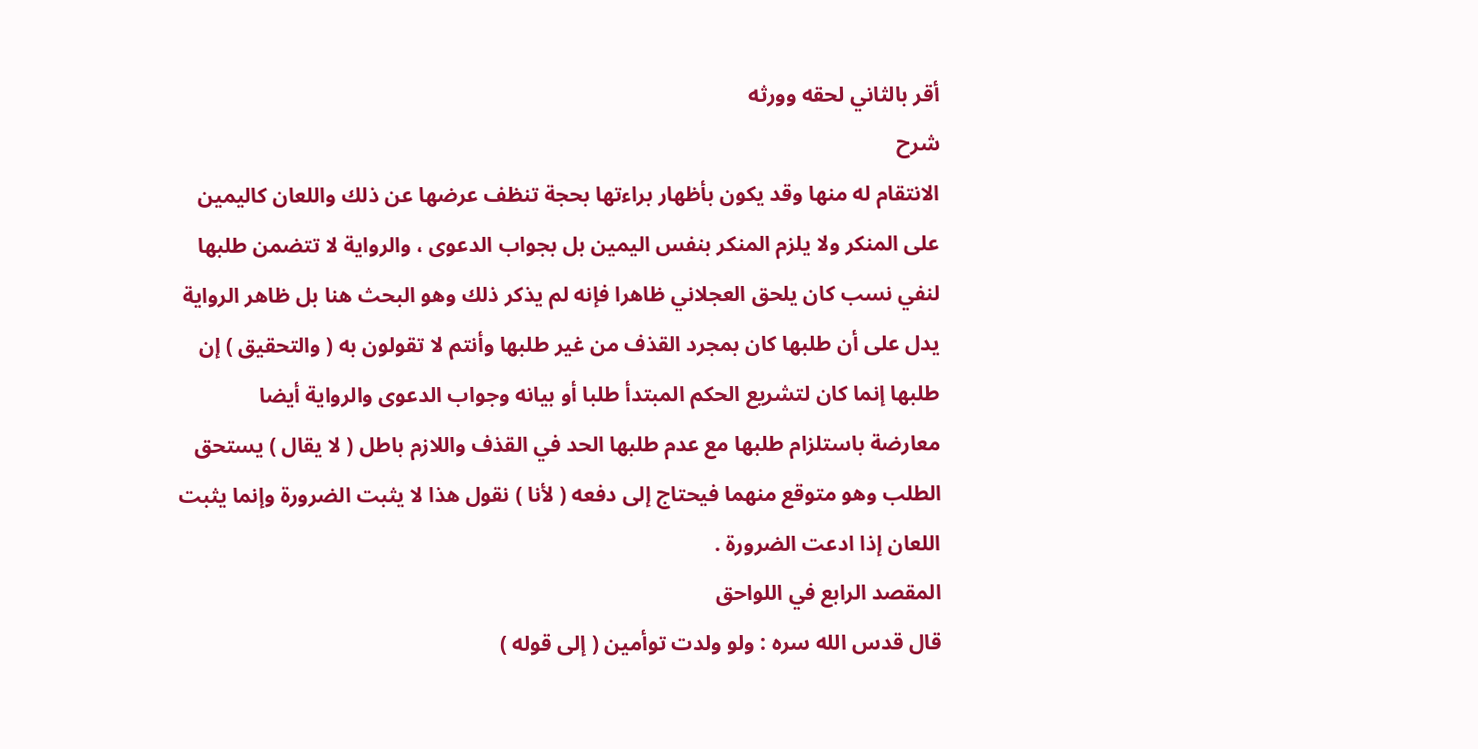أقر بالثاني لحقه وورثه
شرح
الانتقام له منها وقد يكون بأظهار براءتها بحجة تنظف عرضها عن ذلك واللعان كاليمين
على المنكر ولا يلزم المنكر بنفس اليمين بل بجواب الدعوى ، والرواية لا تتضمن طلبها
لنفي نسب كان يلحق العجلاني ظاهرا فإنه لم يذكر ذلك وهو البحث هنا بل ظاهر الرواية
يدل على أن طلبها كان بمجرد القذف من غير طلبها وأنتم لا تقولون به ( والتحقيق ) إن
طلبها إنما كان لتشريع الحكم المبتدأ طلبا أو بيانه وجواب الدعوى والرواية أيضا
معارضة باستلزام طلبها مع عدم طلبها الحد في القذف واللازم باطل ( لا يقال ) يستحق
الطلب وهو متوقع منهما فيحتاج إلى دفعه ( لأنا ) نقول هذا لا يثبت الضرورة وإنما يثبت
اللعان إذا ادعت الضرورة .
المقصد الرابع في اللواحق
قال قدس الله سره : ولو ولدت توأمين ( إلى قوله )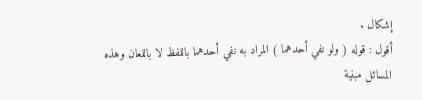إشكال .
أقول : قوله ( ولو نفي أحدهما ) المراد به نفي أحدهما باللفظ لا باللعان وهذه
المسائل مبنية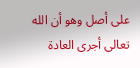على أصل وهو أن الله تعالى أجرى العادة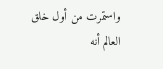واستمرت من أول خلق العالم أنه